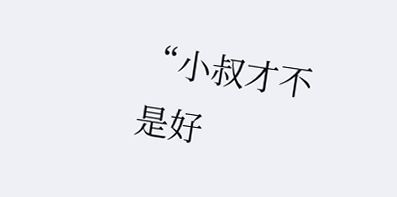“小叔才不是好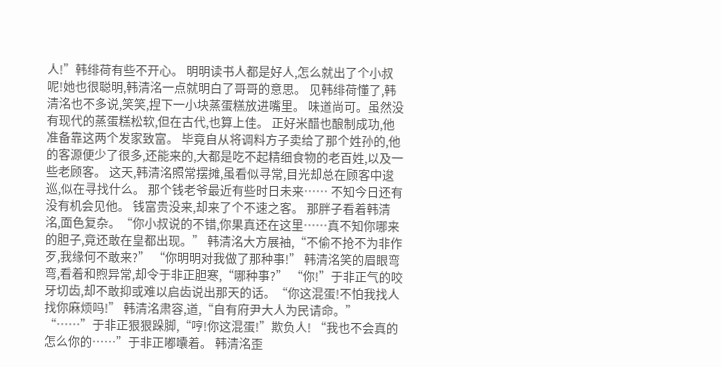人!”韩绯荷有些不开心。 明明读书人都是好人,怎么就出了个小叔呢!她也很聪明,韩清洺一点就明白了哥哥的意思。 见韩绯荷懂了,韩清洺也不多说,笑笑,捏下一小块蒸蛋糕放进嘴里。 味道尚可。虽然没有现代的蒸蛋糕松软,但在古代,也算上佳。 正好米醋也酿制成功,他准备靠这两个发家致富。 毕竟自从将调料方子卖给了那个姓孙的,他的客源便少了很多,还能来的,大都是吃不起精细食物的老百姓,以及一些老顾客。 这天,韩清洺照常摆摊,虽看似寻常,目光却总在顾客中逡巡,似在寻找什么。 那个钱老爷最近有些时日未来…… 不知今日还有没有机会见他。 钱富贵没来,却来了个不速之客。 那胖子看着韩清洺,面色复杂。“你小叔说的不错,你果真还在这里……真不知你哪来的胆子,竟还敢在皇都出现。” 韩清洺大方展袖,“不偷不抢不为非作歹,我缘何不敢来?” “你明明对我做了那种事!” 韩清洺笑的眉眼弯弯,看着和煦异常,却令于非正胆寒,“哪种事?” “你!”于非正气的咬牙切齿,却不敢抑或难以启齿说出那天的话。“你这混蛋!不怕我找人找你麻烦吗!” 韩清洺肃容,道,“自有府尹大人为民请命。” “……”于非正狠狠跺脚,“哼!你这混蛋!”欺负人! “我也不会真的怎么你的……”于非正嘟囔着。 韩清洺歪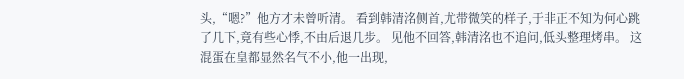头,“嗯?”他方才未曾听清。 看到韩清洺侧首,尤带微笑的样子,于非正不知为何心跳了几下,竟有些心悸,不由后退几步。 见他不回答,韩清洺也不追问,低头整理烤串。 这混蛋在皇都显然名气不小,他一出现,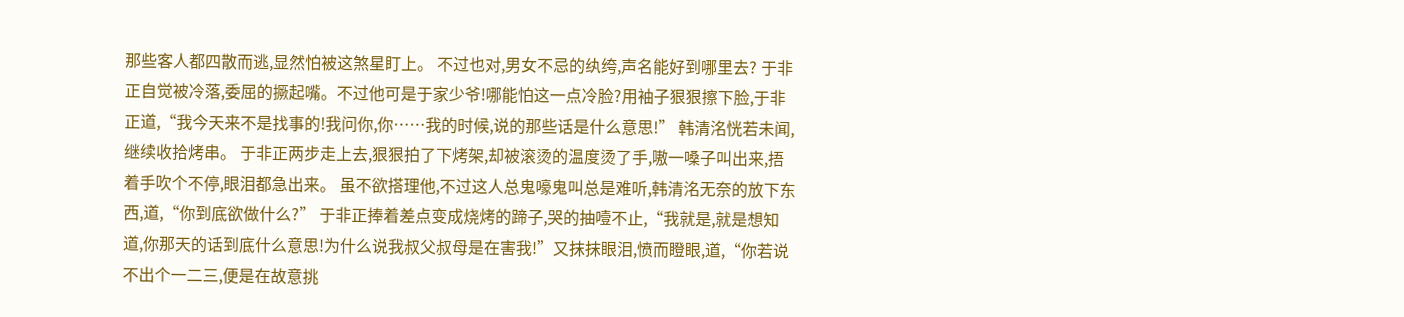那些客人都四散而逃,显然怕被这煞星盯上。 不过也对,男女不忌的纨绔,声名能好到哪里去? 于非正自觉被冷落,委屈的撅起嘴。不过他可是于家少爷!哪能怕这一点冷脸?用袖子狠狠擦下脸,于非正道,“我今天来不是找事的!我问你,你……我的时候,说的那些话是什么意思!” 韩清洺恍若未闻,继续收拾烤串。 于非正两步走上去,狠狠拍了下烤架,却被滚烫的温度烫了手,嗷一嗓子叫出来,捂着手吹个不停,眼泪都急出来。 虽不欲搭理他,不过这人总鬼嚎鬼叫总是难听,韩清洺无奈的放下东西,道,“你到底欲做什么?” 于非正捧着差点变成烧烤的蹄子,哭的抽噎不止,“我就是,就是想知道,你那天的话到底什么意思!为什么说我叔父叔母是在害我!”又抹抹眼泪,愤而瞪眼,道,“你若说不出个一二三,便是在故意挑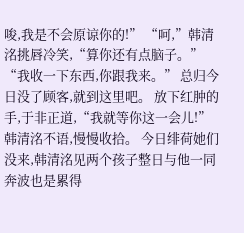唆,我是不会原谅你的!” “呵,”韩清洺挑唇冷笑,“算你还有点脑子。” “我收一下东西,你跟我来。” 总归今日没了顾客,就到这里吧。 放下红肿的手,于非正道,“我就等你这一会儿!” 韩清洺不语,慢慢收拾。 今日绯荷她们没来,韩清洺见两个孩子整日与他一同奔波也是累得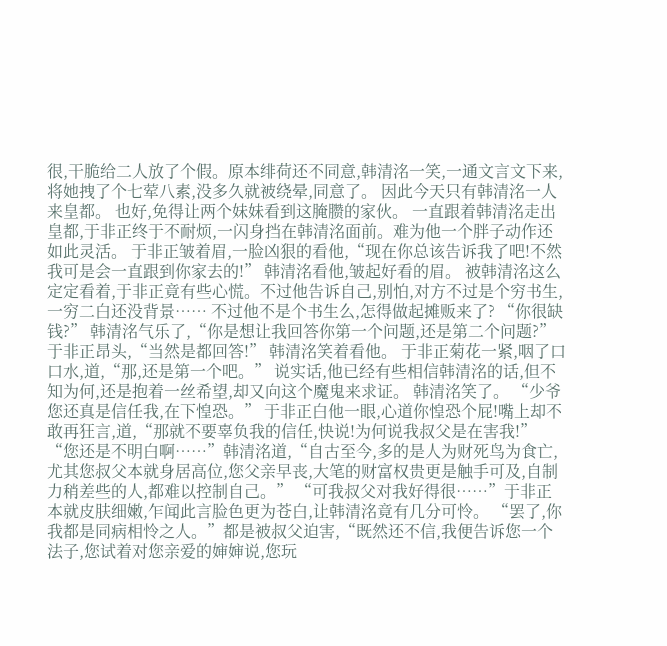很,干脆给二人放了个假。原本绯荷还不同意,韩清洺一笑,一通文言文下来,将她拽了个七荤八素,没多久就被绕晕,同意了。 因此今天只有韩清洺一人来皇都。 也好,免得让两个妹妹看到这腌臜的家伙。 一直跟着韩清洺走出皇都,于非正终于不耐烦,一闪身挡在韩清洺面前。难为他一个胖子动作还如此灵活。 于非正皱着眉,一脸凶狠的看他,“现在你总该告诉我了吧!不然我可是会一直跟到你家去的!” 韩清洺看他,皱起好看的眉。 被韩清洺这么定定看着,于非正竟有些心慌。不过他告诉自己,别怕,对方不过是个穷书生,一穷二白还没背景…… 不过他不是个书生么,怎得做起摊贩来了? “你很缺钱?” 韩清洺气乐了,“你是想让我回答你第一个问题,还是第二个问题?” 于非正昂头,“当然是都回答!” 韩清洺笑着看他。 于非正菊花一紧,咽了口口水,道,“那,还是第一个吧。” 说实话,他已经有些相信韩清洺的话,但不知为何,还是抱着一丝希望,却又向这个魔鬼来求证。 韩清洺笑了。 “少爷您还真是信任我,在下惶恐。” 于非正白他一眼,心道你惶恐个屁!嘴上却不敢再狂言,道,“那就不要辜负我的信任,快说!为何说我叔父是在害我!” “您还是不明白啊……”韩清洺道,“自古至今,多的是人为财死鸟为食亡,尤其您叔父本就身居高位,您父亲早丧,大笔的财富权贵更是触手可及,自制力稍差些的人,都难以控制自己。” “可我叔父对我好得很……”于非正本就皮肤细嫩,乍闻此言脸色更为苍白,让韩清洺竟有几分可怜。 “罢了,你我都是同病相怜之人。”都是被叔父迫害,“既然还不信,我便告诉您一个法子,您试着对您亲爱的婶婶说,您玩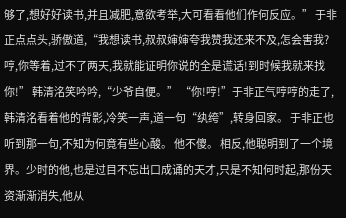够了,想好好读书,并且减肥,意欲考举,大可看看他们作何反应。” 于非正点点头,骄傲道,“我想读书,叔叔婶婶夸我赞我还来不及,怎会害我?哼,你等着,过不了两天,我就能证明你说的全是谎话!到时候我就来找你!” 韩清洺笑吟吟,“少爷自便。” “你!哼!”于非正气哼哼的走了,韩清洺看着他的背影,冷笑一声,道一句“纨绔”,转身回家。 于非正也听到那一句,不知为何竟有些心酸。 他不傻。 相反,他聪明到了一个境界。少时的他,也是过目不忘出口成诵的天才,只是不知何时起,那份天资渐渐消失,他从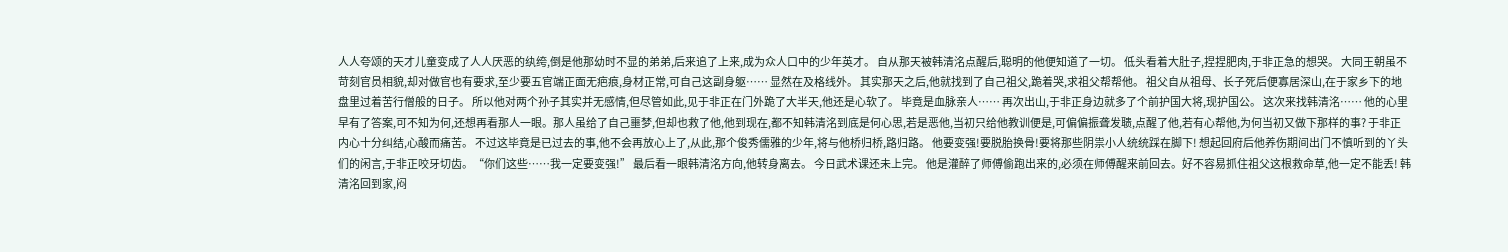人人夸颂的天才儿童变成了人人厌恶的纨绔,倒是他那幼时不显的弟弟,后来追了上来,成为众人口中的少年英才。 自从那天被韩清洺点醒后,聪明的他便知道了一切。 低头看着大肚子,捏捏肥肉,于非正急的想哭。 大同王朝虽不苛刻官员相貌,却对做官也有要求,至少要五官端正面无疤痕,身材正常,可自己这副身躯…… 显然在及格线外。 其实那天之后,他就找到了自己祖父,跪着哭,求祖父帮帮他。 祖父自从祖母、长子死后便寡居深山,在于家乡下的地盘里过着苦行僧般的日子。 所以他对两个孙子其实并无感情,但尽管如此,见于非正在门外跪了大半天,他还是心软了。 毕竟是血脉亲人…… 再次出山,于非正身边就多了个前护国大将,现护国公。 这次来找韩清洺…… 他的心里早有了答案,可不知为何,还想再看那人一眼。那人虽给了自己噩梦,但却也救了他,他到现在,都不知韩清洺到底是何心思,若是恶他,当初只给他教训便是,可偏偏振聋发聩,点醒了他,若有心帮他,为何当初又做下那样的事? 于非正内心十分纠结,心酸而痛苦。 不过这毕竟是已过去的事,他不会再放心上了,从此,那个俊秀儒雅的少年,将与他桥归桥,路归路。 他要变强!要脱胎换骨!要将那些阴祟小人统统踩在脚下! 想起回府后他养伤期间出门不慎听到的丫头们的闲言,于非正咬牙切齿。“你们这些……我一定要变强!” 最后看一眼韩清洺方向,他转身离去。 今日武术课还未上完。 他是灌醉了师傅偷跑出来的,必须在师傅醒来前回去。好不容易抓住祖父这根救命草,他一定不能丢! 韩清洺回到家,闷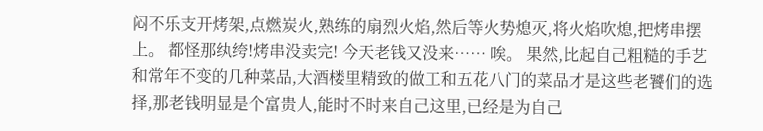闷不乐支开烤架,点燃炭火,熟练的扇烈火焰,然后等火势熄灭,将火焰吹熄,把烤串摆上。 都怪那纨绔!烤串没卖完! 今天老钱又没来…… 唉。 果然,比起自己粗糙的手艺和常年不变的几种菜品,大酒楼里精致的做工和五花八门的菜品才是这些老饕们的选择,那老钱明显是个富贵人,能时不时来自己这里,已经是为自己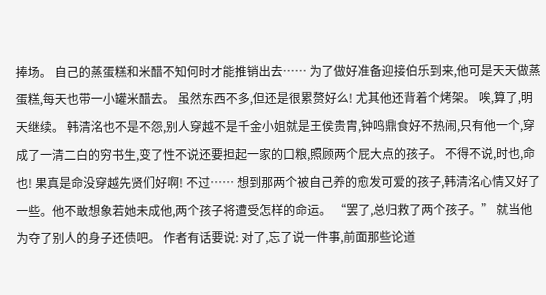捧场。 自己的蒸蛋糕和米醋不知何时才能推销出去…… 为了做好准备迎接伯乐到来,他可是天天做蒸蛋糕,每天也带一小罐米醋去。 虽然东西不多,但还是很累赘好么! 尤其他还背着个烤架。 唉,算了,明天继续。 韩清洺也不是不怨,别人穿越不是千金小姐就是王侯贵胄,钟鸣鼎食好不热闹,只有他一个,穿成了一清二白的穷书生,变了性不说还要担起一家的口粮,照顾两个屁大点的孩子。 不得不说,时也,命也! 果真是命没穿越先贤们好啊! 不过…… 想到那两个被自己养的愈发可爱的孩子,韩清洺心情又好了一些。他不敢想象若她未成他,两个孩子将遭受怎样的命运。 “罢了,总归救了两个孩子。” 就当他为夺了别人的身子还债吧。 作者有话要说: 对了,忘了说一件事,前面那些论道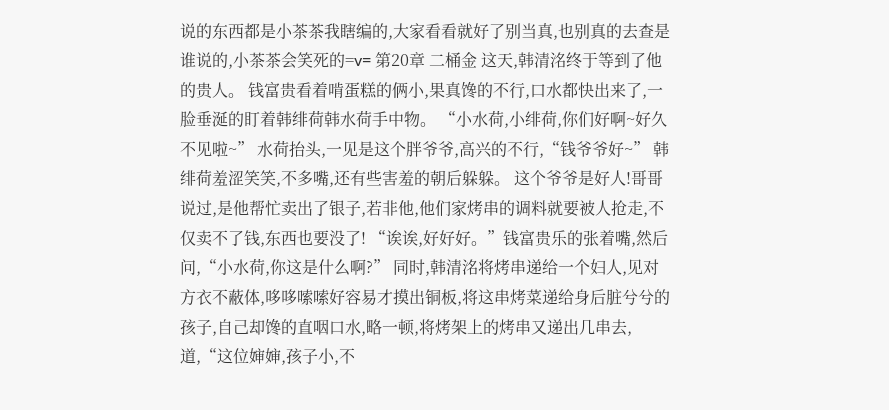说的东西都是小茶茶我瞎编的,大家看看就好了别当真,也别真的去查是谁说的,小茶茶会笑死的=v= 第20章 二桶金 这天,韩清洺终于等到了他的贵人。 钱富贵看着啃蛋糕的俩小,果真馋的不行,口水都快出来了,一脸垂涎的盯着韩绯荷韩水荷手中物。 “小水荷,小绯荷,你们好啊~好久不见啦~” 水荷抬头,一见是这个胖爷爷,高兴的不行,“钱爷爷好~” 韩绯荷羞涩笑笑,不多嘴,还有些害羞的朝后躲躲。 这个爷爷是好人!哥哥说过,是他帮忙卖出了银子,若非他,他们家烤串的调料就要被人抢走,不仅卖不了钱,东西也要没了! “诶诶,好好好。”钱富贵乐的张着嘴,然后问,“小水荷,你这是什么啊?” 同时,韩清洺将烤串递给一个妇人,见对方衣不蔽体,哆哆嗦嗦好容易才摸出铜板,将这串烤菜递给身后脏兮兮的孩子,自己却馋的直咽口水,略一顿,将烤架上的烤串又递出几串去,道,“这位婶婶,孩子小,不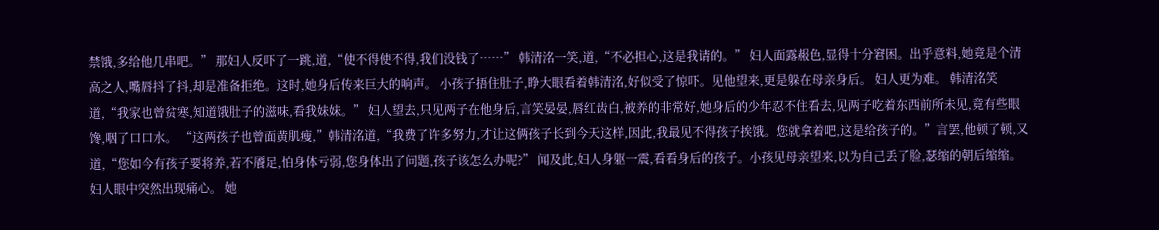禁饿,多给他几串吧。” 那妇人反吓了一跳,道,“使不得使不得,我们没钱了……” 韩清洺一笑,道,“不必担心,这是我请的。” 妇人面露赧色,显得十分窘困。出乎意料,她竟是个清高之人,嘴唇抖了抖,却是准备拒绝。这时,她身后传来巨大的响声。 小孩子捂住肚子,睁大眼看着韩清洺,好似受了惊吓。见他望来,更是躲在母亲身后。 妇人更为难。 韩清洺笑道,“我家也曾贫寒,知道饿肚子的滋味,看我妹妹。” 妇人望去,只见两子在他身后,言笑晏晏,唇红齿白,被养的非常好,她身后的少年忍不住看去,见两子吃着东西前所未见,竟有些眼馋,咽了口口水。 “这两孩子也曾面黄肌瘦,”韩清洺道,“我费了许多努力,才让这俩孩子长到今天这样,因此,我最见不得孩子挨饿。您就拿着吧,这是给孩子的。”言罢,他顿了顿,又道,“您如今有孩子要将养,若不餍足,怕身体亏弱,您身体出了问题,孩子该怎么办呢?” 闻及此,妇人身躯一震,看看身后的孩子。小孩见母亲望来,以为自己丢了脸,瑟缩的朝后缩缩。 妇人眼中突然出现痛心。 她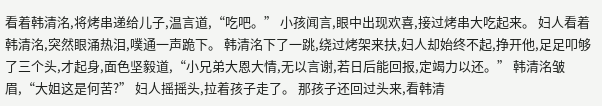看着韩清洺,将烤串递给儿子,温言道,“吃吧。” 小孩闻言,眼中出现欢喜,接过烤串大吃起来。 妇人看着韩清洺,突然眼涌热泪,噗通一声跪下。 韩清洺下了一跳,绕过烤架来扶,妇人却始终不起,挣开他,足足叩够了三个头,才起身,面色坚毅道,“小兄弟大恩大情,无以言谢,若日后能回报,定竭力以还。” 韩清洺皱眉,“大姐这是何苦?” 妇人摇摇头,拉着孩子走了。 那孩子还回过头来,看韩清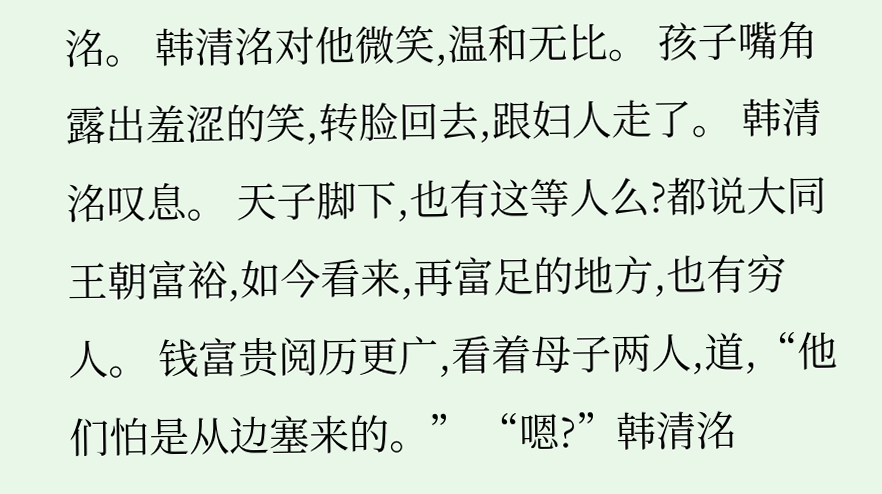洺。 韩清洺对他微笑,温和无比。 孩子嘴角露出羞涩的笑,转脸回去,跟妇人走了。 韩清洺叹息。 天子脚下,也有这等人么?都说大同王朝富裕,如今看来,再富足的地方,也有穷人。 钱富贵阅历更广,看着母子两人,道,“他们怕是从边塞来的。” “嗯?”韩清洺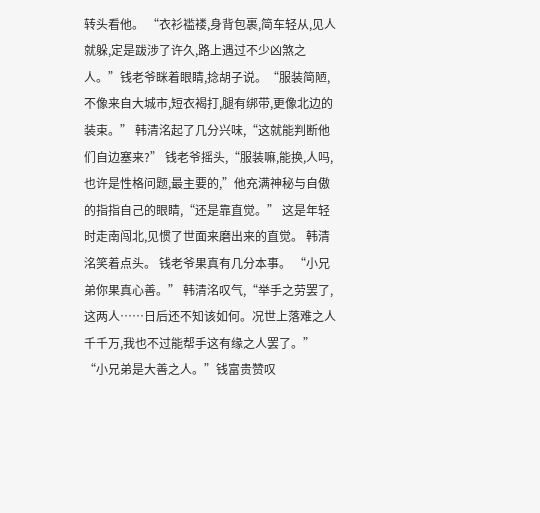转头看他。 “衣衫褴褛,身背包裹,简车轻从,见人就躲,定是跋涉了许久,路上遇过不少凶煞之人。”钱老爷眯着眼睛,捻胡子说。“服装简陋,不像来自大城市,短衣褐打,腿有绑带,更像北边的装束。” 韩清洺起了几分兴味,“这就能判断他们自边塞来?” 钱老爷摇头,“服装嘛,能换,人吗,也许是性格问题,最主要的,”他充满神秘与自傲的指指自己的眼睛,“还是靠直觉。” 这是年轻时走南闯北,见惯了世面来磨出来的直觉。 韩清洺笑着点头。 钱老爷果真有几分本事。 “小兄弟你果真心善。” 韩清洺叹气,“举手之劳罢了,这两人……日后还不知该如何。况世上落难之人千千万,我也不过能帮手这有缘之人罢了。” “小兄弟是大善之人。”钱富贵赞叹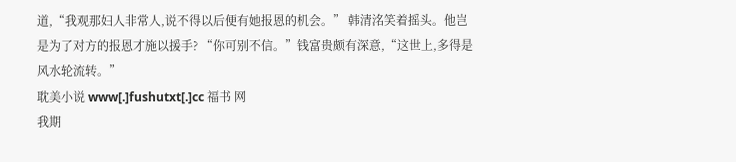道,“我观那妇人非常人,说不得以后便有她报恩的机会。” 韩清洺笑着摇头。他岂是为了对方的报恩才施以援手? “你可别不信。”钱富贵颇有深意,“这世上,多得是风水轮流转。”
耽美小说 www[.]fushutxt[.]cc 福书 网
我期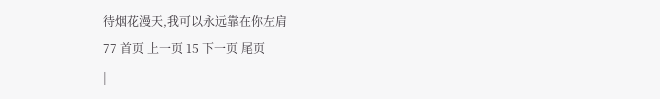待烟花漫天,我可以永远靠在你左肩
77 首页 上一页 15 下一页 尾页
|